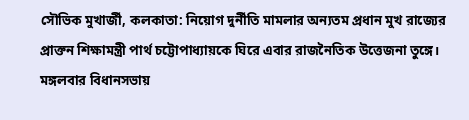সৌভিক মুখার্জী, কলকাতা: নিয়োগ দুর্নীতি মামলার অন্যতম প্রধান মুখ রাজ্যের প্রাক্তন শিক্ষামন্ত্রী পার্থ চট্টোপাধ্যায়কে ঘিরে এবার রাজনৈতিক উত্তেজনা তুঙ্গে। মঙ্গলবার বিধানসভায়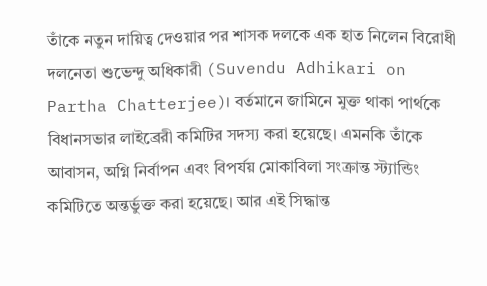তাঁকে নতুন দায়িত্ব দেওয়ার পর শাসক দলকে এক হাত নিলেন বিরোধী দলনেতা শুভেন্দু অধিকারী (Suvendu Adhikari on Partha Chatterjee)। বর্তমানে জামিনে মুক্ত থাকা পার্থকে বিধানসভার লাইব্রেরী কমিটির সদস্য করা হয়েছে। এমনকি তাঁকে আবাসন, অগ্নি নির্বাপন এবং বিপর্যয় মোকাবিলা সংক্রান্ত স্ট্যান্ডিং কমিটিতে অন্তর্ভুক্ত করা হয়েছে। আর এই সিদ্ধান্ত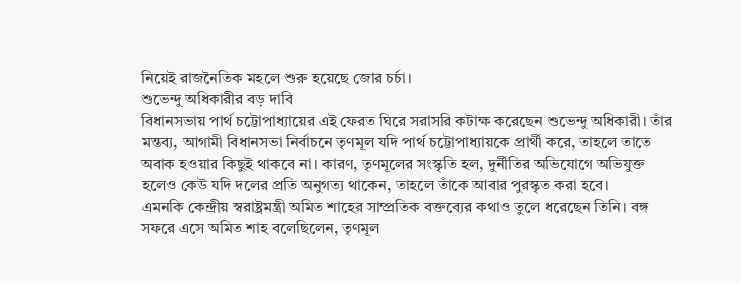নিয়েই রাজনৈতিক মহলে শুরু হয়েছে জোর চর্চা।
শুভেন্দু অধিকারীর বড় দাবি
বিধানসভায় পার্থ চট্টোপাধ্যায়ের এই ফেরত ঘিরে সরাসরি কটাক্ষ করেছেন শুভেন্দু অধিকারী। তাঁর মন্তব্য, আগামী বিধানসভা নির্বাচনে তৃণমূল যদি পার্থ চট্টোপাধ্যায়কে প্রার্থী করে, তাহলে তাতে অবাক হওয়ার কিছুই থাকবে না। কারণ, তৃণমূলের সংস্কৃতি হল, দুর্নীতির অভিযোগে অভিযুক্ত হলেও কেউ যদি দলের প্রতি অনুগত্য থাকেন, তাহলে তাঁকে আবার পুরস্কৃত করা হবে।
এমনকি কেন্দ্রীয় স্বরাষ্ট্রমন্ত্রী অমিত শাহের সাম্প্রতিক বক্তব্যের কথাও তুলে ধরেছেন তিনি। বঙ্গ সফরে এসে অমিত শাহ বলেছিলেন, তৃণমূল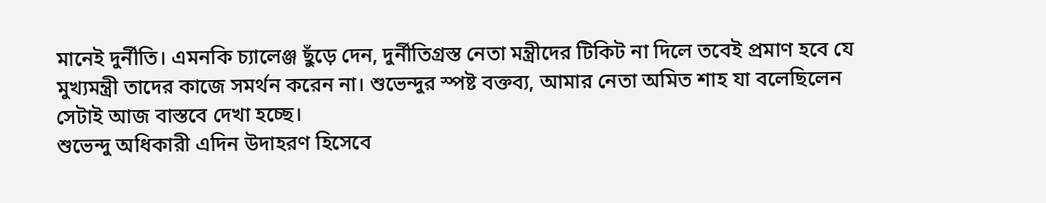মানেই দুর্নীতি। এমনকি চ্যালেঞ্জ ছুঁড়ে দেন, দুর্নীতিগ্রস্ত নেতা মন্ত্রীদের টিকিট না দিলে তবেই প্রমাণ হবে যে মুখ্যমন্ত্রী তাদের কাজে সমর্থন করেন না। শুভেন্দুর স্পষ্ট বক্তব্য, আমার নেতা অমিত শাহ যা বলেছিলেন সেটাই আজ বাস্তবে দেখা হচ্ছে।
শুভেন্দু অধিকারী এদিন উদাহরণ হিসেবে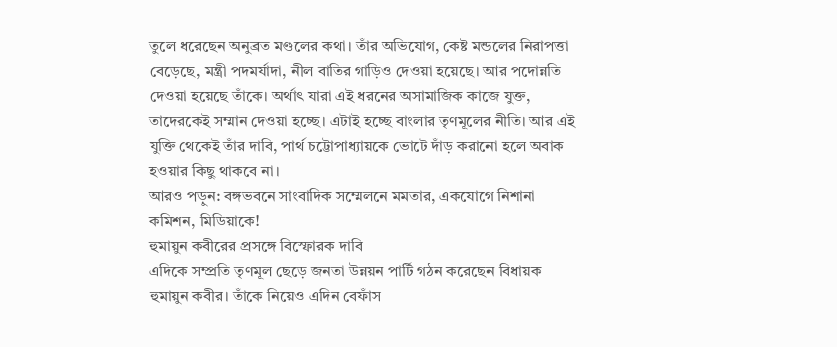তুলে ধরেছেন অনুব্রত মণ্ডলের কথা। তাঁর অভিযোগ, কেষ্ট মন্ডলের নিরাপত্তা বেড়েছে, মন্ত্রী পদমর্যাদা, নীল বাতির গাড়িও দেওয়া হয়েছে। আর পদোন্নতি দেওয়া হয়েছে তাঁকে। অর্থাৎ যারা এই ধরনের অসামাজিক কাজে যুক্ত, তাদেরকেই সম্মান দেওয়া হচ্ছে। এটাই হচ্ছে বাংলার তৃণমূলের নীতি। আর এই যুক্তি থেকেই তাঁর দাবি, পার্থ চট্টোপাধ্যায়কে ভোটে দাঁড় করানো হলে অবাক হওয়ার কিছু থাকবে না।
আরও পড়ুন: বঙ্গভবনে সাংবাদিক সম্মেলনে মমতার, একযোগে নিশানা কমিশন, মিডিয়াকে!
হুমায়ুন কবীরের প্রসঙ্গে বিস্ফোরক দাবি
এদিকে সম্প্রতি তৃণমূল ছেড়ে জনতা উন্নয়ন পার্টি গঠন করেছেন বিধায়ক হুমায়ুন কবীর। তাঁকে নিয়েও এদিন বেফাঁস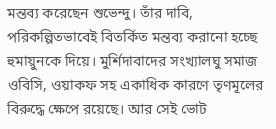মন্তব্য করেছেন শুভেন্দু। তাঁর দাবি, পরিকল্পিতভাবেই বিতর্কিত মন্তব্য করানো হচ্ছে হুমায়ুনকে দিয়ে। মুর্শিদাবাদের সংখ্যালঘু সমাজ ওবিসি, ওয়াকফ সহ একাধিক কারণে তৃণমূলের বিরুদ্ধে ক্ষেপে রয়েছে। আর সেই ভোট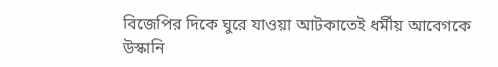বিজেপির দিকে ঘুরে যাওয়া আটকাতেই ধর্মীয় আবেগকে উস্কানি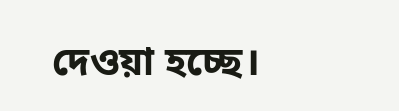দেওয়া হচ্ছে।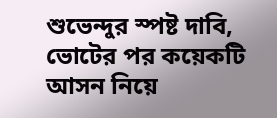শুভেন্দুর স্পষ্ট দাবি, ভোটের পর কয়েকটি আসন নিয়ে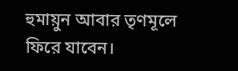হুমায়ুন আবার তৃণমূলে ফিরে যাবেন।